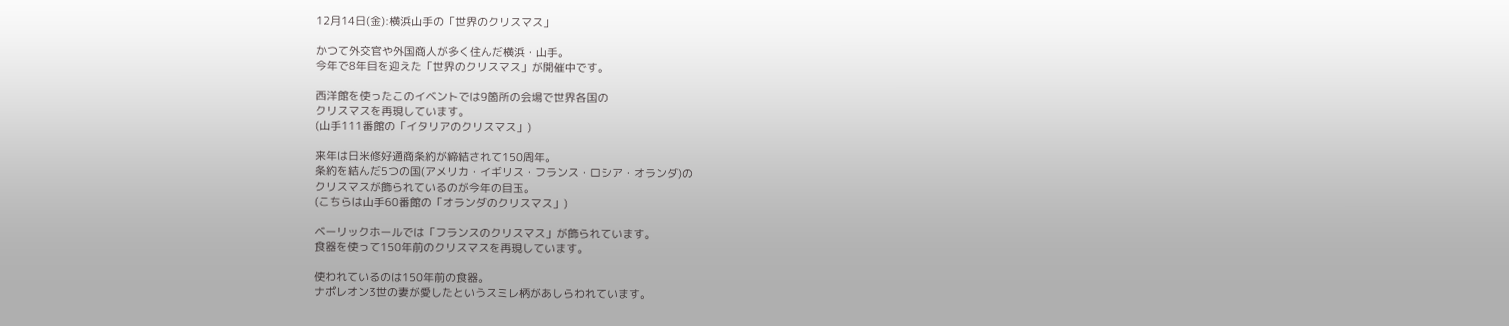12月14日(金):横浜山手の「世界のクリスマス」

かつて外交官や外国商人が多く住んだ横浜・山手。
今年で8年目を迎えた「世界のクリスマス」が開催中です。

西洋館を使ったこのイベントでは9箇所の会場で世界各国の
クリスマスを再現しています。
(山手111番館の「イタリアのクリスマス」)

来年は日米修好通商条約が締結されて150周年。
条約を結んだ5つの国(アメリカ・イギリス・フランス・ロシア・オランダ)の
クリスマスが飾られているのが今年の目玉。
(こちらは山手60番館の「オランダのクリスマス」)

ベーリックホールでは「フランスのクリスマス」が飾られています。
食器を使って150年前のクリスマスを再現しています。

使われているのは150年前の食器。
ナポレオン3世の妻が愛したというスミレ柄があしらわれています。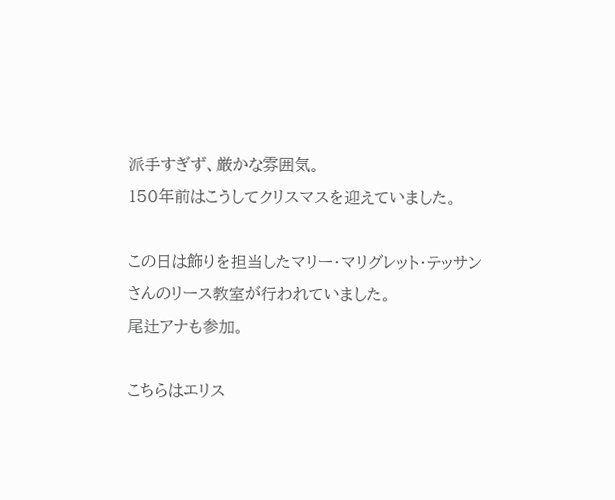派手すぎず、厳かな雰囲気。
150年前はこうしてクリスマスを迎えていました。

この日は飾りを担当したマリー・マリグレット・テッサンさんのリース教室が行われていました。
尾辻アナも参加。

こちらはエリス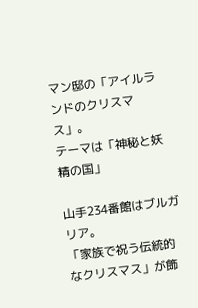マン邸の「アイルランドのクリスマス」。
テーマは「神秘と妖精の国」

山手234番館はブルガリア。
「家族で祝う伝統的なクリスマス」が飾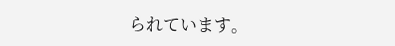られています。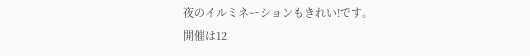夜のイルミネーションもきれい!です。
開催は12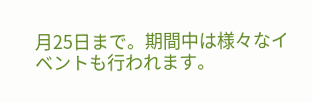月25日まで。期間中は様々なイベントも行われます。